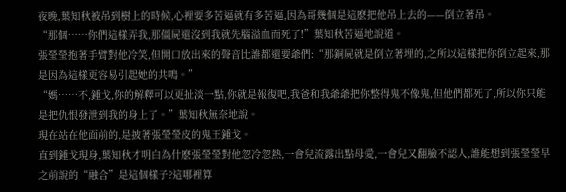夜晚,葉知秋被吊到樹上的時候,心裡要多苦逼就有多苦逼,因為哥幾個是這麽把他吊上去的——倒立著吊。
“那個……你們這樣弄我,那僵屍還沒到我就先腦溢血而死了!”葉知秋苦逼地說道。
張瑩瑩抱著手臂對他冷笑,但開口放出來的聲音比誰都還要爺們:“那銅屍就是倒立著埋的,之所以這樣把你倒立起來,那是因為這樣更容易引起她的共鳴。”
“媽……不,鍾戈,你的解釋可以更扯淡一點,你就是報復吧,我爸和我爺爺把你整得鬼不像鬼,但他們都死了,所以你只能是把仇恨發泄到我的身上了。”葉知秋無奈地說。
現在站在他面前的,是披著張瑩瑩皮的鬼王鍾戈。
直到鍾戈現身,葉知秋才明白為什麽張瑩瑩對他忽冷忽熱,一會兒流露出點母愛,一會兒又翻臉不認人,誰能想到張瑩瑩早之前說的“融合”是這個樣子?這哪裡算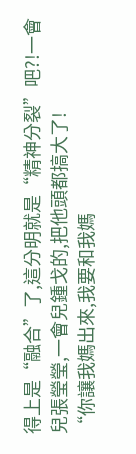得上是“融合”了,這分明就是“精神分裂”吧?!一會兒張瑩瑩,一會兒鍾戈的,把他頭都搞大了!
“你讓我媽出來,我要和我媽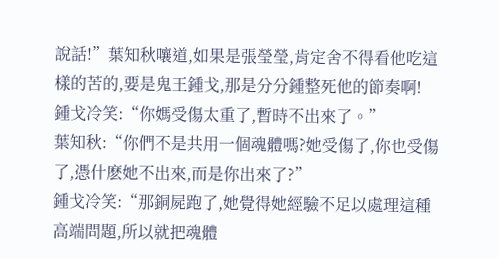說話!”葉知秋嚷道,如果是張瑩瑩,肯定舍不得看他吃這樣的苦的,要是鬼王鍾戈,那是分分鍾整死他的節奏啊!
鍾戈冷笑:“你媽受傷太重了,暫時不出來了。”
葉知秋:“你們不是共用一個魂體嗎?她受傷了,你也受傷了,憑什麽她不出來,而是你出來了?”
鍾戈冷笑:“那銅屍跑了,她覺得她經驗不足以處理這種高端問題,所以就把魂體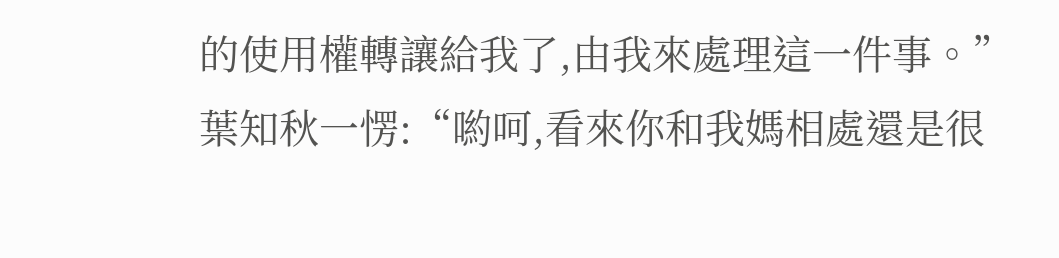的使用權轉讓給我了,由我來處理這一件事。”
葉知秋一愣:“喲呵,看來你和我媽相處還是很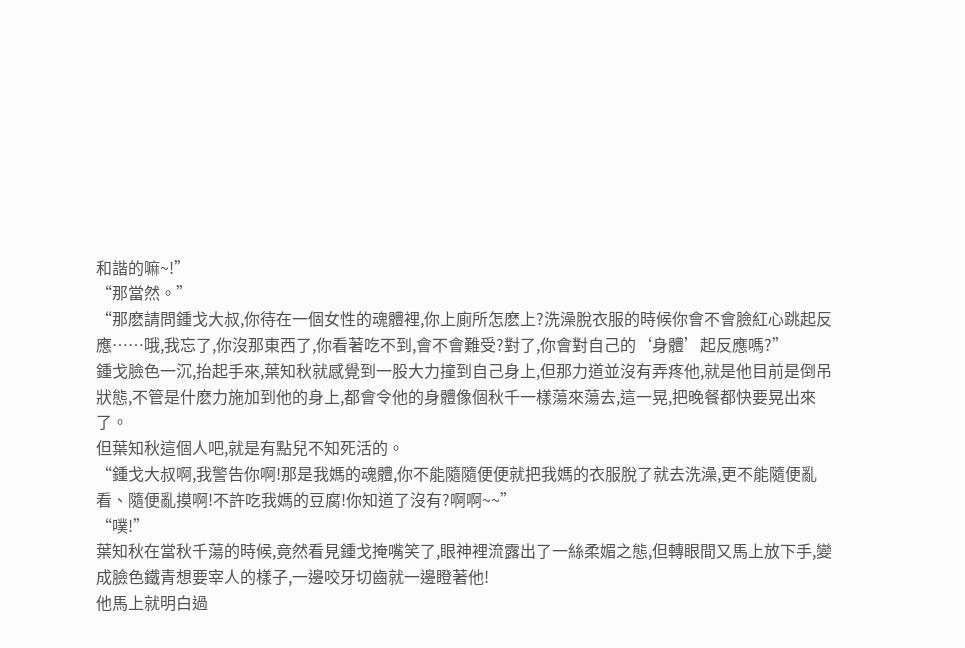和諧的嘛~!”
“那當然。”
“那麽請問鍾戈大叔,你待在一個女性的魂體裡,你上廁所怎麽上?洗澡脫衣服的時候你會不會臉紅心跳起反應……哦,我忘了,你沒那東西了,你看著吃不到,會不會難受?對了,你會對自己的‘身體’起反應嗎?”
鍾戈臉色一沉,抬起手來,葉知秋就感覺到一股大力撞到自己身上,但那力道並沒有弄疼他,就是他目前是倒吊狀態,不管是什麽力施加到他的身上,都會令他的身體像個秋千一樣蕩來蕩去,這一晃,把晚餐都快要晃出來了。
但葉知秋這個人吧,就是有點兒不知死活的。
“鍾戈大叔啊,我警告你啊!那是我媽的魂體,你不能隨隨便便就把我媽的衣服脫了就去洗澡,更不能隨便亂看、隨便亂摸啊!不許吃我媽的豆腐!你知道了沒有?啊啊~~”
“噗!”
葉知秋在當秋千蕩的時候,竟然看見鍾戈掩嘴笑了,眼神裡流露出了一絲柔媚之態,但轉眼間又馬上放下手,變成臉色鐵青想要宰人的樣子,一邊咬牙切齒就一邊瞪著他!
他馬上就明白過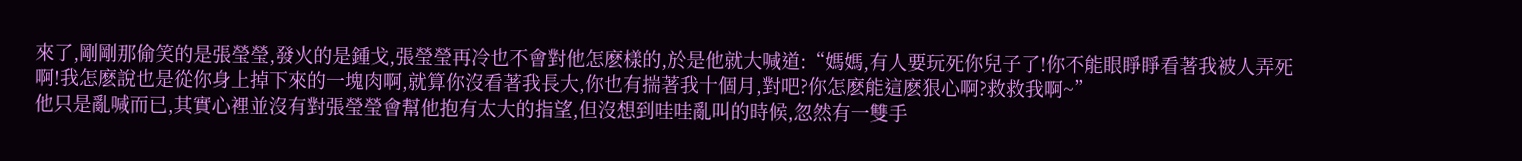來了,剛剛那偷笑的是張瑩瑩,發火的是鍾戈,張瑩瑩再冷也不會對他怎麽樣的,於是他就大喊道:“媽媽,有人要玩死你兒子了!你不能眼睜睜看著我被人弄死啊!我怎麽說也是從你身上掉下來的一塊肉啊,就算你沒看著我長大,你也有揣著我十個月,對吧?你怎麽能這麽狠心啊?救救我啊~”
他只是亂喊而已,其實心裡並沒有對張瑩瑩會幫他抱有太大的指望,但沒想到哇哇亂叫的時候,忽然有一雙手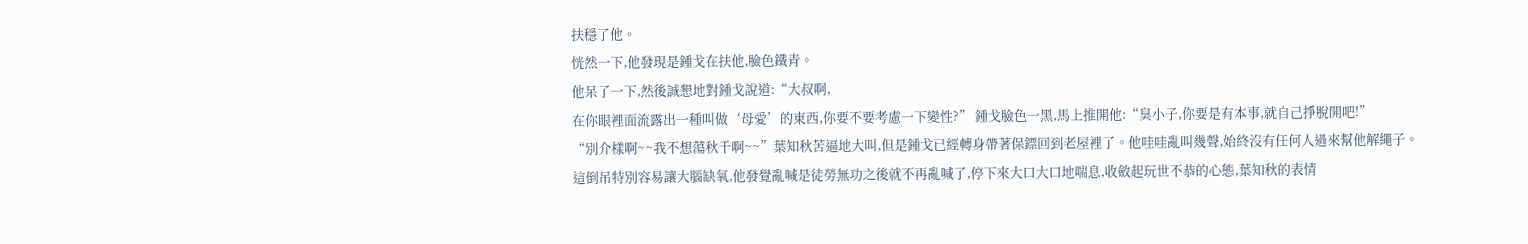扶穩了他。
恍然一下,他發現是鍾戈在扶他,臉色鐵青。
他呆了一下,然後誠懇地對鍾戈說道:“大叔啊,
在你眼裡面流露出一種叫做‘母愛’的東西,你要不要考慮一下變性?” 鍾戈臉色一黑,馬上推開他:“臭小子,你要是有本事,就自己掙脫開吧!”
“別介樣啊~~我不想蕩秋千啊~~”葉知秋苦逼地大叫,但是鍾戈已經轉身帶著保鏢回到老屋裡了。他哇哇亂叫幾聲,始終沒有任何人過來幫他解繩子。
這倒吊特別容易讓大腦缺氧,他發覺亂喊是徒勞無功之後就不再亂喊了,停下來大口大口地喘息,收斂起玩世不恭的心態,葉知秋的表情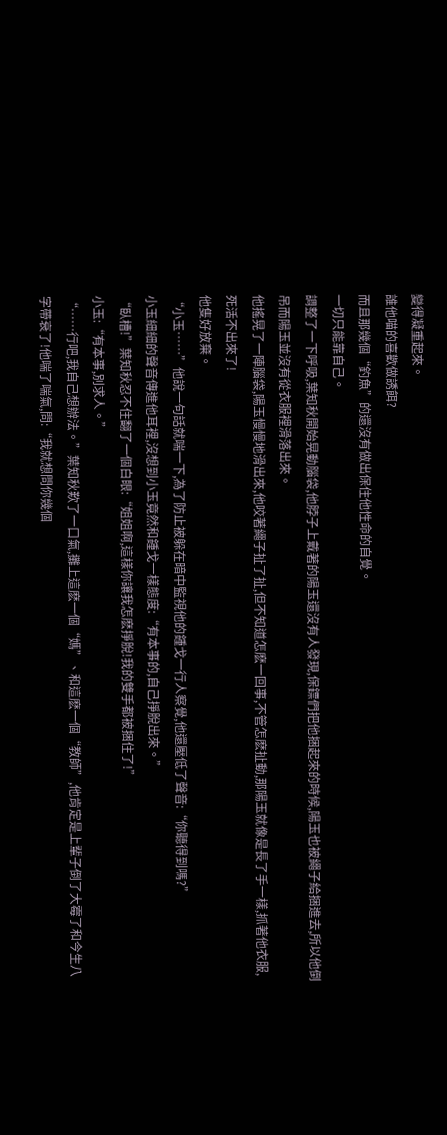變得凝重起來。
誰他喵的喜歡做誘餌?
而且那幾個“釣魚”的還沒有做出保住他性命的自覺。
一切只能靠自己。
調整了一下呼吸,葉知秋開始晃動腦袋,他脖子上戴著的陽玉還沒有人發現,保鏢們把他捆起來的時候,陽玉也被繩子給捆進去,所以他倒吊而陽玉並沒有從衣服裡滑落出來。
他搖晃了一陣腦袋,陽玉慢慢地滑出來,他咬著繩子扯了扯,但不知道怎麽一回事,不管怎麽扯動,那陽玉就像是長了手一樣,抓著他衣服,死活不出來了!
他隻好放棄。
“小玉……”他說一句話就喘一下,為了防止被躲在暗中監視他的鍾戈一行人察覺,他還壓低了聲音:“你聽得到嗎?”
小玉細細的聲音傳進他耳裡,沒想到小玉竟然和鍾戈一樣態度:“有本事的,自己掙脫出來。”
“臥槽!”葉知秋忍不住翻了一個白眼:“姐姐啊,這樣你讓我怎麽掙脫!我的雙手都被捆住了!”
小玉:“有本事,別求人。”
“……行吧,我自己想辦法。”葉知秋歎了一口氣,攤上這麽一個“媽”、和這麽一個“教師”,他肯定是上輩子倒了大霉了和今生八字帶衰了!他喘了喘氣,問:“我就想問你幾個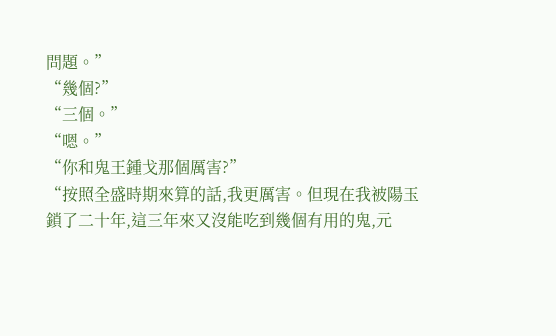問題。”
“幾個?”
“三個。”
“嗯。”
“你和鬼王鍾戈那個厲害?”
“按照全盛時期來算的話,我更厲害。但現在我被陽玉鎖了二十年,這三年來又沒能吃到幾個有用的鬼,元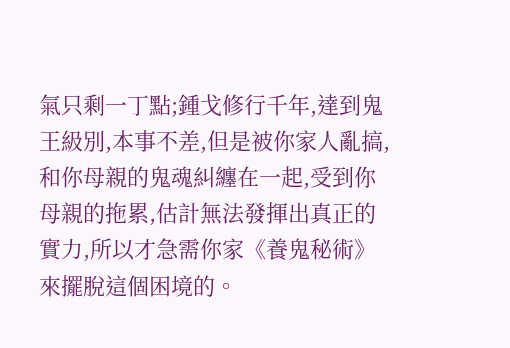氣只剩一丁點;鍾戈修行千年,達到鬼王級別,本事不差,但是被你家人亂搞,和你母親的鬼魂糾纏在一起,受到你母親的拖累,估計無法發揮出真正的實力,所以才急需你家《養鬼秘術》來擺脫這個困境的。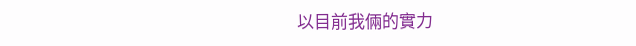以目前我倆的實力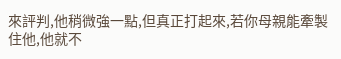來評判,他稍微強一點,但真正打起來,若你母親能牽製住他,他就不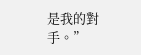是我的對手。”